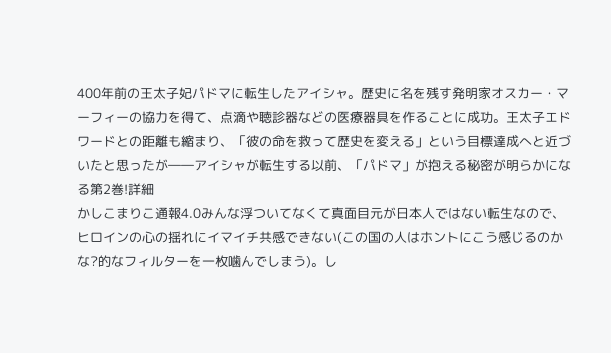400年前の王太子妃パドマに転生したアイシャ。歴史に名を残す発明家オスカー・マーフィーの協力を得て、点滴や聴診器などの医療器具を作ることに成功。王太子エドワードとの距離も縮まり、「彼の命を救って歴史を変える」という目標達成へと近づいたと思ったが――アイシャが転生する以前、「パドマ」が抱える秘密が明らかになる第2巻!詳細
かしこまりこ通報4.0みんな浮ついてなくて真面目元が日本人ではない転生なので、ヒロインの心の揺れにイマイチ共感できない(この国の人はホントにこう感じるのかな?的なフィルターを一枚噛んでしまう)。し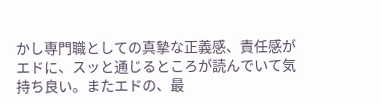かし専門職としての真摯な正義感、責任感が エドに、スッと通じるところが読んでいて気持ち良い。またエドの、最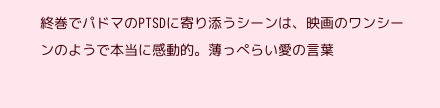終巻でパドマのPTSDに寄り添うシーンは、映画のワンシーンのようで本当に感動的。薄っぺらい愛の言葉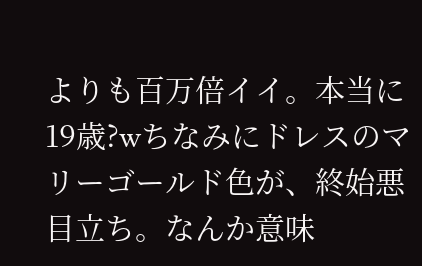よりも百万倍イイ。本当に19歳?wちなみにドレスのマリーゴールド色が、終始悪目立ち。なんか意味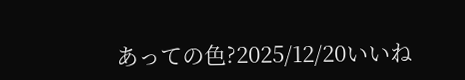あっての色?2025/12/20いいね